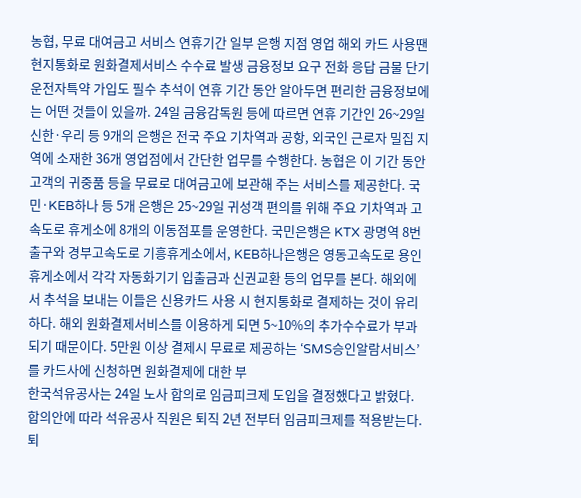농협, 무료 대여금고 서비스 연휴기간 일부 은행 지점 영업 해외 카드 사용땐 현지통화로 원화결제서비스 수수료 발생 금융정보 요구 전화 응답 금물 단기운전자특약 가입도 필수 추석이 연휴 기간 동안 알아두면 편리한 금융정보에는 어떤 것들이 있을까. 24일 금융감독원 등에 따르면 연휴 기간인 26~29일 신한·우리 등 9개의 은행은 전국 주요 기차역과 공항, 외국인 근로자 밀집 지역에 소재한 36개 영업점에서 간단한 업무를 수행한다. 농협은 이 기간 동안 고객의 귀중품 등을 무료로 대여금고에 보관해 주는 서비스를 제공한다. 국민·KEB하나 등 5개 은행은 25~29일 귀성객 편의를 위해 주요 기차역과 고속도로 휴게소에 8개의 이동점포를 운영한다. 국민은행은 KTX 광명역 8번 출구와 경부고속도로 기흥휴게소에서, KEB하나은행은 영동고속도로 용인휴게소에서 각각 자동화기기 입출금과 신권교환 등의 업무를 본다. 해외에서 추석을 보내는 이들은 신용카드 사용 시 현지통화로 결제하는 것이 유리하다. 해외 원화결제서비스를 이용하게 되면 5~10%의 추가수수료가 부과되기 때문이다. 5만원 이상 결제시 무료로 제공하는 ‘SMS승인알람서비스’를 카드사에 신청하면 원화결제에 대한 부
한국석유공사는 24일 노사 합의로 임금피크제 도입을 결정했다고 밝혔다. 합의안에 따라 석유공사 직원은 퇴직 2년 전부터 임금피크제를 적용받는다. 퇴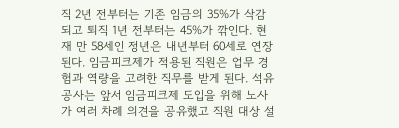직 2년 전부터는 기존 임금의 35%가 삭감되고 퇴직 1년 전부터는 45%가 깎인다. 현재 만 58세인 정년은 내년부터 60세로 연장된다. 임금피크제가 적용된 직원은 업무 경험과 역량을 고려한 직무를 받게 된다. 석유공사는 앞서 임금피크제 도입을 위해 노사가 여러 차례 의견을 공유했고 직원 대상 설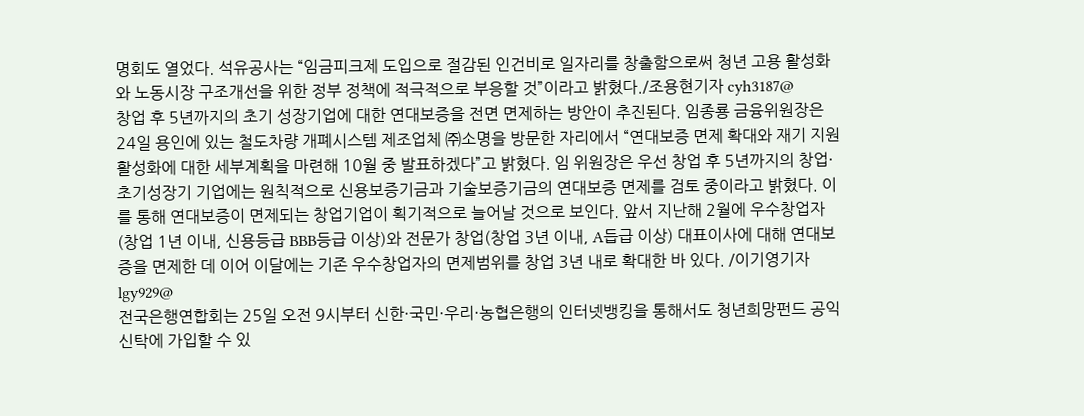명회도 열었다. 석유공사는 “임금피크제 도입으로 절감된 인건비로 일자리를 창출함으로써 청년 고용 활성화와 노동시장 구조개선을 위한 정부 정책에 적극적으로 부응할 것”이라고 밝혔다./조용현기자 cyh3187@
창업 후 5년까지의 초기 성장기업에 대한 연대보증을 전면 면제하는 방안이 추진된다. 임종룡 금융위원장은 24일 용인에 있는 철도차량 개폐시스템 제조업체 ㈜소명을 방문한 자리에서 “연대보증 면제 확대와 재기 지원 활성화에 대한 세부계획을 마련해 10월 중 발표하겠다”고 밝혔다. 임 위원장은 우선 창업 후 5년까지의 창업·초기성장기 기업에는 원칙적으로 신용보증기금과 기술보증기금의 연대보증 면제를 검토 중이라고 밝혔다. 이를 통해 연대보증이 면제되는 창업기업이 획기적으로 늘어날 것으로 보인다. 앞서 지난해 2월에 우수창업자(창업 1년 이내, 신용등급 BBB등급 이상)와 전문가 창업(창업 3년 이내, A듭급 이상) 대표이사에 대해 연대보증을 면제한 데 이어 이달에는 기존 우수창업자의 면제범위를 창업 3년 내로 확대한 바 있다. /이기영기자 lgy929@
전국은행연합회는 25일 오전 9시부터 신한·국민·우리·농협은행의 인터넷뱅킹을 통해서도 청년희망펀드 공익신탁에 가입할 수 있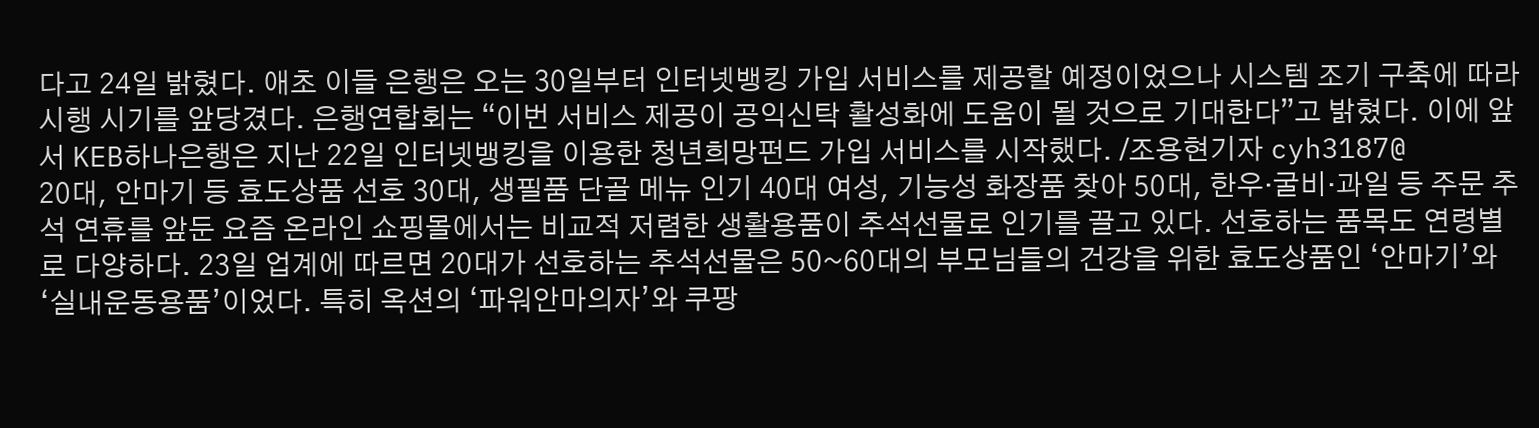다고 24일 밝혔다. 애초 이들 은행은 오는 30일부터 인터넷뱅킹 가입 서비스를 제공할 예정이었으나 시스템 조기 구축에 따라 시행 시기를 앞당겼다. 은행연합회는 “이번 서비스 제공이 공익신탁 활성화에 도움이 될 것으로 기대한다”고 밝혔다. 이에 앞서 KEB하나은행은 지난 22일 인터넷뱅킹을 이용한 청년희망펀드 가입 서비스를 시작했다. /조용현기자 cyh3187@
20대, 안마기 등 효도상품 선호 30대, 생필품 단골 메뉴 인기 40대 여성, 기능성 화장품 찾아 50대, 한우·굴비·과일 등 주문 추석 연휴를 앞둔 요즘 온라인 쇼핑몰에서는 비교적 저렴한 생활용품이 추석선물로 인기를 끌고 있다. 선호하는 품목도 연령별로 다양하다. 23일 업계에 따르면 20대가 선호하는 추석선물은 50~60대의 부모님들의 건강을 위한 효도상품인 ‘안마기’와 ‘실내운동용품’이었다. 특히 옥션의 ‘파워안마의자’와 쿠팡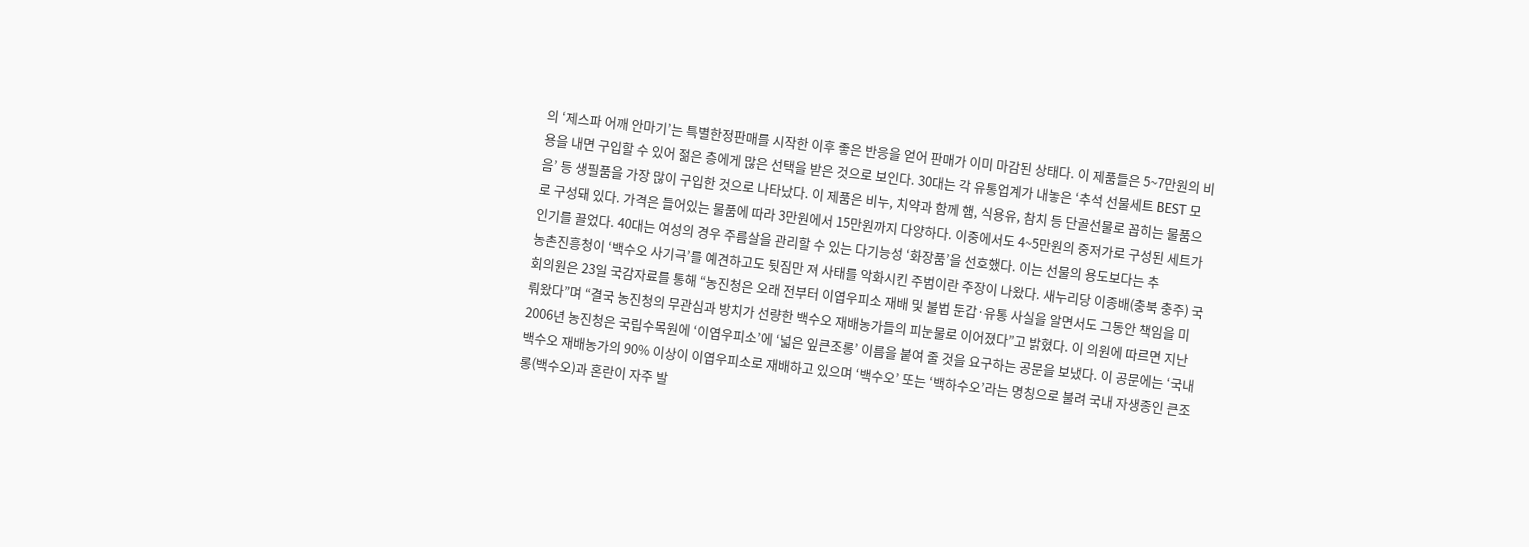의 ‘제스파 어깨 안마기’는 특별한정판매를 시작한 이후 좋은 반응을 얻어 판매가 이미 마감된 상태다. 이 제품들은 5~7만원의 비용을 내면 구입할 수 있어 젊은 층에게 많은 선택을 받은 것으로 보인다. 30대는 각 유통업계가 내놓은 ‘추석 선물세트 BEST 모음’ 등 생필품을 가장 많이 구입한 것으로 나타났다. 이 제품은 비누, 치약과 함께 햄, 식용유, 참치 등 단골선물로 꼽히는 물품으로 구성돼 있다. 가격은 들어있는 물품에 따라 3만원에서 15만원까지 다양하다. 이중에서도 4~5만원의 중저가로 구성된 세트가 인기를 끌었다. 40대는 여성의 경우 주름살을 관리할 수 있는 다기능성 ‘화장품’을 선호했다. 이는 선물의 용도보다는 추
농촌진흥청이 ‘백수오 사기극’를 예견하고도 뒷짐만 져 사태를 악화시킨 주범이란 주장이 나왔다. 새누리당 이종배(충북 충주) 국회의원은 23일 국감자료를 통해 “농진청은 오래 전부터 이엽우피소 재배 및 불법 둔갑·유통 사실을 알면서도 그동안 책임을 미뤄왔다”며 “결국 농진청의 무관심과 방치가 선량한 백수오 재배농가들의 피눈물로 이어졌다”고 밝혔다. 이 의원에 따르면 지난 2006년 농진청은 국립수목원에 ‘이엽우피소’에 ‘넓은 잎큰조롱’ 이름을 붙여 줄 것을 요구하는 공문을 보냈다. 이 공문에는 ‘국내 백수오 재배농가의 90% 이상이 이엽우피소로 재배하고 있으며 ‘백수오’ 또는 ‘백하수오’라는 명칭으로 불려 국내 자생종인 큰조롱(백수오)과 혼란이 자주 발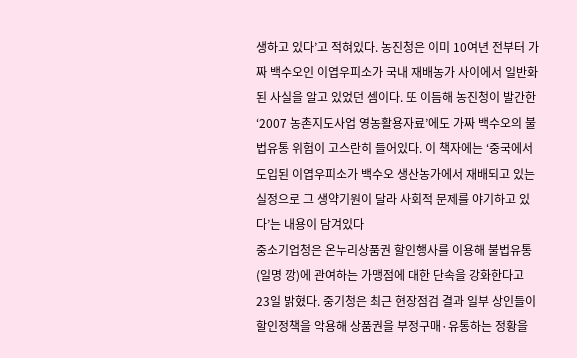생하고 있다’고 적혀있다. 농진청은 이미 10여년 전부터 가짜 백수오인 이엽우피소가 국내 재배농가 사이에서 일반화된 사실을 알고 있었던 셈이다. 또 이듬해 농진청이 발간한 ‘2007 농촌지도사업 영농활용자료’에도 가짜 백수오의 불법유통 위험이 고스란히 들어있다. 이 책자에는 ‘중국에서 도입된 이엽우피소가 백수오 생산농가에서 재배되고 있는 실정으로 그 생약기원이 달라 사회적 문제를 야기하고 있다’는 내용이 담겨있다
중소기업청은 온누리상품권 할인행사를 이용해 불법유통(일명 깡)에 관여하는 가맹점에 대한 단속을 강화한다고 23일 밝혔다. 중기청은 최근 현장점검 결과 일부 상인들이 할인정책을 악용해 상품권을 부정구매·유통하는 정황을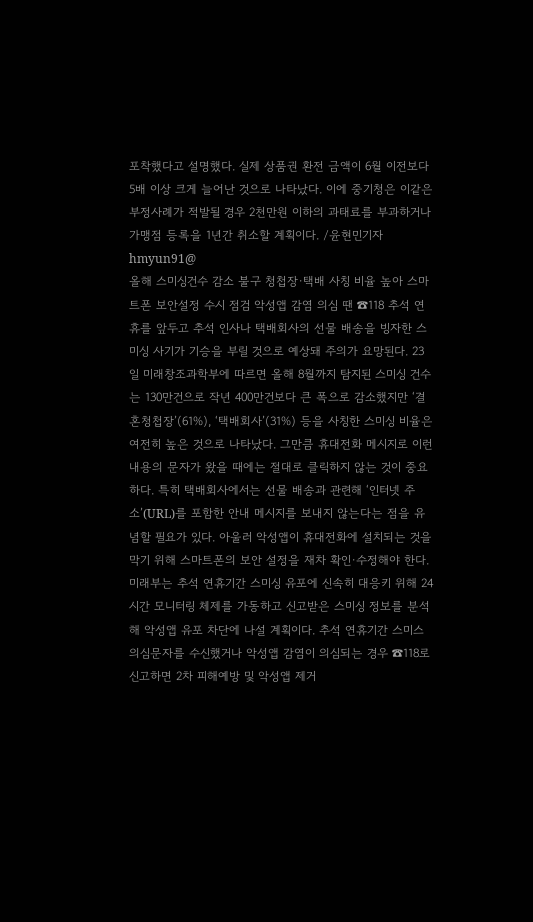포착했다고 설명했다. 실제 상품권 환전 금액이 6월 이전보다 5배 이상 크게 늘어난 것으로 나타났다. 이에 중기청은 이같은 부정사례가 적발될 경우 2천만원 이하의 과태료를 부과하거나 가맹점 등록을 1년간 취소할 계획이다. /윤현민기자 hmyun91@
올해 스미싱건수 감소 불구 청첩장·택배 사칭 비율 높아 스마트폰 보안설정 수시 점검 악성앱 감염 의심 땐 ☎118 추석 연휴를 앞두고 추석 인사나 택배회사의 선물 배송을 빙자한 스미싱 사기가 기승을 부릴 것으로 예상돼 주의가 요망된다. 23일 미래창조과학부에 따르면 올해 8월까지 탐지된 스미싱 건수는 130만건으로 작년 400만건보다 큰 폭으로 감소했지만 ‘결혼청첩장’(61%), ‘택배회사’(31%) 등을 사칭한 스미싱 비율은 여전히 높은 것으로 나타났다. 그만큼 휴대전화 메시지로 이런 내용의 문자가 왔을 때에는 절대로 클릭하지 않는 것이 중요하다. 특히 택배회사에서는 선물 배송과 관련해 ‘인터넷 주소’(URL)를 포함한 안내 메시지를 보내지 않는다는 점을 유념할 필요가 있다. 아울러 악성앱이 휴대전화에 설치되는 것을 막기 위해 스마트폰의 보안 설정을 재차 확인·수정해야 한다. 미래부는 추석 연휴기간 스미싱 유포에 신속히 대응키 위해 24시간 모니터링 체제를 가동하고 신고받은 스미싱 정보를 분석해 악성앱 유포 차단에 나설 계획이다. 추석 연휴기간 스미스 의심문자를 수신했거나 악성앱 감염이 의심되는 경우 ☎118로 신고하면 2차 피해예방 및 악성앱 제거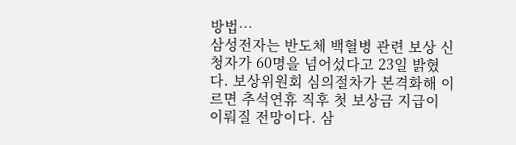방법…
삼성전자는 반도체 백혈병 관련 보상 신청자가 60명을 넘어섰다고 23일 밝혔다. 보상위원회 심의절차가 본격화해 이르면 추석연휴 직후 첫 보상금 지급이 이뤄질 전망이다. 삼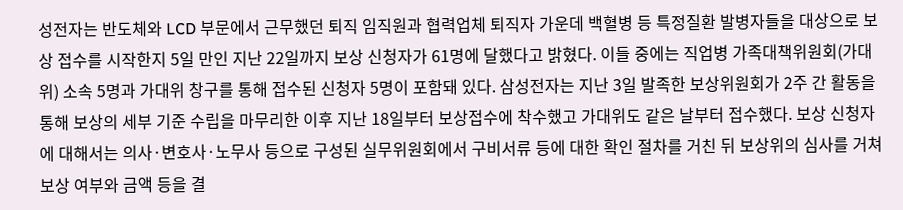성전자는 반도체와 LCD 부문에서 근무했던 퇴직 임직원과 협력업체 퇴직자 가운데 백혈병 등 특정질환 발병자들을 대상으로 보상 접수를 시작한지 5일 만인 지난 22일까지 보상 신청자가 61명에 달했다고 밝혔다. 이들 중에는 직업병 가족대책위원회(가대위) 소속 5명과 가대위 창구를 통해 접수된 신청자 5명이 포함돼 있다. 삼성전자는 지난 3일 발족한 보상위원회가 2주 간 활동을 통해 보상의 세부 기준 수립을 마무리한 이후 지난 18일부터 보상접수에 착수했고 가대위도 같은 날부터 접수했다. 보상 신청자에 대해서는 의사·변호사·노무사 등으로 구성된 실무위원회에서 구비서류 등에 대한 확인 절차를 거친 뒤 보상위의 심사를 거쳐 보상 여부와 금액 등을 결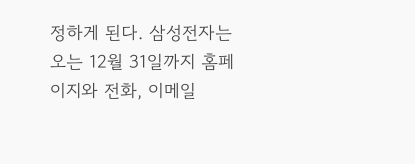정하게 된다. 삼성전자는 오는 12월 31일까지 홈페이지와 전화, 이메일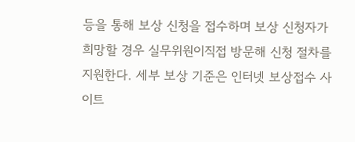등을 통해 보상 신청을 접수하며 보상 신청자가 희망할 경우 실무위원이직접 방문해 신청 절차를 지원한다. 세부 보상 기준은 인터넷 보상접수 사이트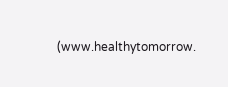(www.healthytomorrow.